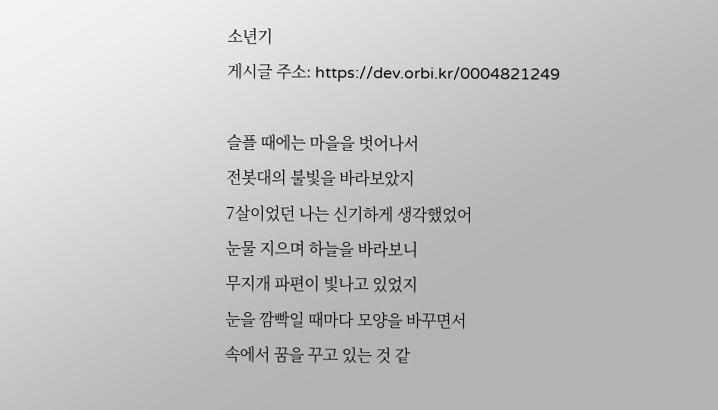소년기
게시글 주소: https://dev.orbi.kr/0004821249

슬플 때에는 마을을 벗어나서
전봇대의 불빛을 바라보았지
7살이었던 나는 신기하게 생각했었어
눈물 지으며 하늘을 바라보니
무지개 파편이 빛나고 있었지
눈을 깜빡일 때마다 모양을 바꾸면서
속에서 꿈을 꾸고 있는 것 같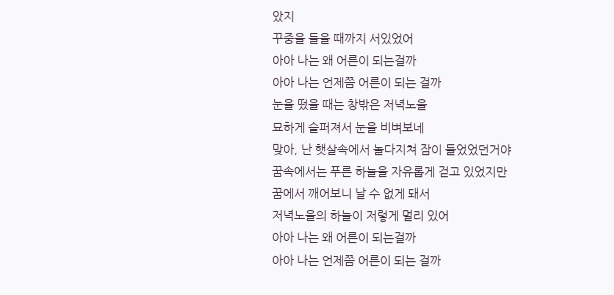았지
꾸중을 들을 때까지 서있었어
아아 나는 왜 어른이 되는걸까
아아 나는 언제쯤 어른이 되는 걸까
눈을 떴을 때는 창밖은 저녁노을
묘하게 슬퍼져서 눈을 비벼보네
맞아, 난 햇살속에서 놀다지쳐 잠이 들었었던거야
꿈속에서는 푸른 하늘을 자유롭게 걷고 있었지만
꿈에서 깨어보니 날 수 없게 돼서
저녁노을의 하늘이 저렇게 멀리 있어
아아 나는 왜 어른이 되는걸까
아아 나는 언제쯤 어른이 되는 걸까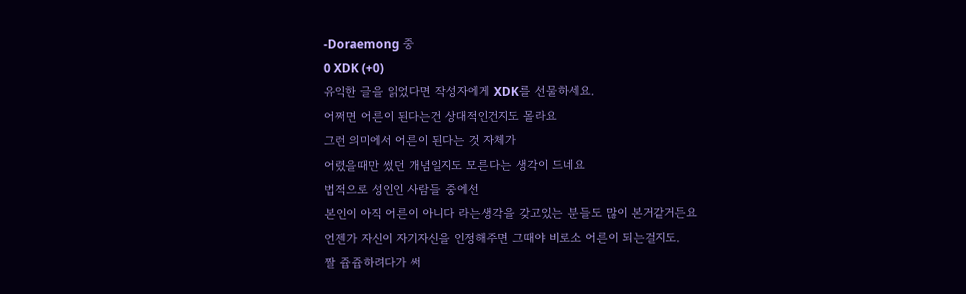-Doraemong 중
0 XDK (+0)
유익한 글을 읽었다면 작성자에게 XDK를 선물하세요.
어쩌면 어른이 된다는건 상대적인건지도 몰라요
그런 의미에서 어른이 된다는 것 자체가
어렸을때만 썼던 개념일지도 모른다는 생각이 드네요
법적으로 성인인 사람들 중에선
본인이 아직 어른이 아니다 라는생각을 갖고있는 분들도 많이 본거같거든요
언젠가 자신이 자기자신을 인정해주면 그때야 비로소 어른이 되는걸지도.
짤 쥽쥽하려다가 써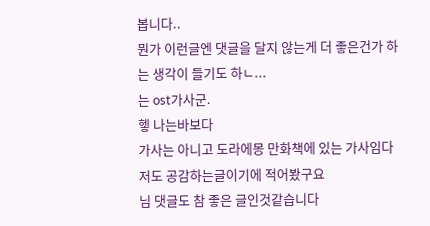봅니다..
뭔가 이런글엔 댓글을 달지 않는게 더 좋은건가 하는 생각이 들기도 하ㄴ...
는 ost가사군.
헿 나는바보다
가사는 아니고 도라에몽 만화책에 있는 가사임다
저도 공감하는글이기에 적어봤구요
님 댓글도 참 좋은 글인것같습니다